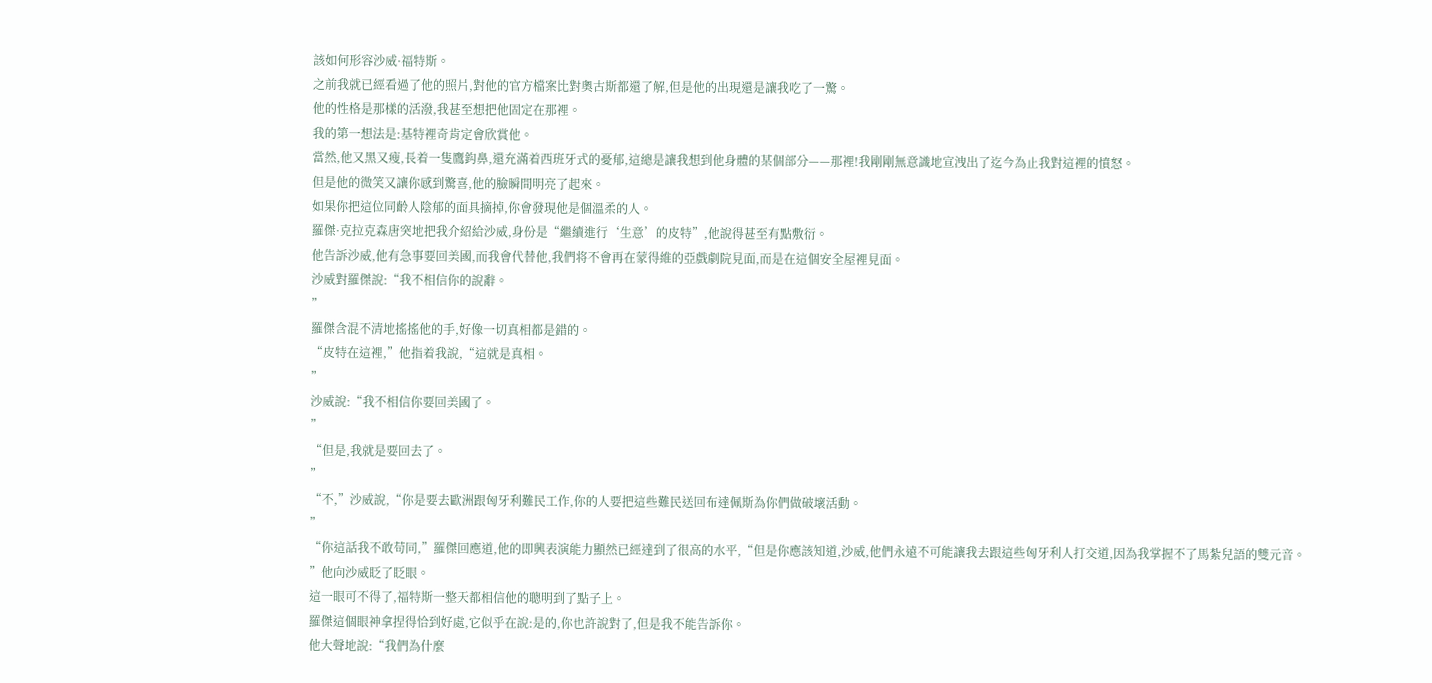該如何形容沙威·福特斯。
之前我就已經看過了他的照片,對他的官方檔案比對奧古斯都還了解,但是他的出現還是讓我吃了一驚。
他的性格是那樣的活潑,我甚至想把他固定在那裡。
我的第一想法是:基特裡奇肯定會欣賞他。
當然,他又黑又瘦,長着一隻鷹鈎鼻,還充滿着西班牙式的憂郁,這總是讓我想到他身體的某個部分——那裡!我剛剛無意識地宣洩出了迄今為止我對這裡的憤怒。
但是他的微笑又讓你感到驚喜,他的臉瞬間明亮了起來。
如果你把這位同齡人陰郁的面具摘掉,你會發現他是個溫柔的人。
羅傑·克拉克森唐突地把我介紹給沙威,身份是“繼續進行‘生意’的皮特”,他說得甚至有點敷衍。
他告訴沙威,他有急事要回美國,而我會代替他,我們将不會再在蒙得維的亞戲劇院見面,而是在這個安全屋裡見面。
沙威對羅傑說:“我不相信你的說辭。
”
羅傑含混不清地搖搖他的手,好像一切真相都是錯的。
“皮特在這裡,”他指着我說,“這就是真相。
”
沙威說:“我不相信你要回美國了。
”
“但是,我就是要回去了。
”
“不,”沙威說,“你是要去歐洲跟匈牙利難民工作,你的人要把這些難民送回布達佩斯為你們做破壞活動。
”
“你這話我不敢苟同,”羅傑回應道,他的即興表演能力顯然已經達到了很高的水平,“但是你應該知道,沙威,他們永遠不可能讓我去跟這些匈牙利人打交道,因為我掌握不了馬紮兒語的雙元音。
”他向沙威眨了眨眼。
這一眼可不得了,福特斯一整天都相信他的聰明到了點子上。
羅傑這個眼神拿捏得恰到好處,它似乎在說:是的,你也許說對了,但是我不能告訴你。
他大聲地說:“我們為什麼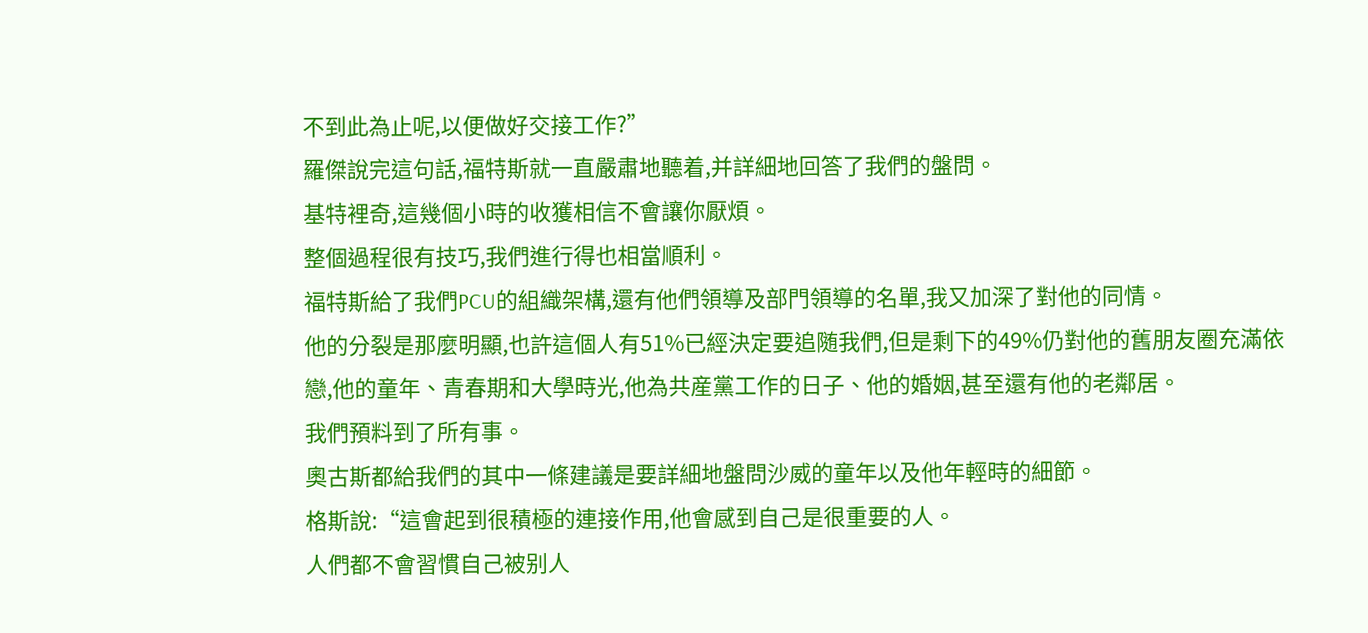不到此為止呢,以便做好交接工作?”
羅傑說完這句話,福特斯就一直嚴肅地聽着,并詳細地回答了我們的盤問。
基特裡奇,這幾個小時的收獲相信不會讓你厭煩。
整個過程很有技巧,我們進行得也相當順利。
福特斯給了我們PCU的組織架構,還有他們領導及部門領導的名單,我又加深了對他的同情。
他的分裂是那麼明顯,也許這個人有51%已經決定要追随我們,但是剩下的49%仍對他的舊朋友圈充滿依戀,他的童年、青春期和大學時光,他為共産黨工作的日子、他的婚姻,甚至還有他的老鄰居。
我們預料到了所有事。
奧古斯都給我們的其中一條建議是要詳細地盤問沙威的童年以及他年輕時的細節。
格斯說:“這會起到很積極的連接作用,他會感到自己是很重要的人。
人們都不會習慣自己被别人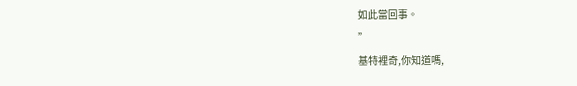如此當回事。
”
基特裡奇,你知道嗎,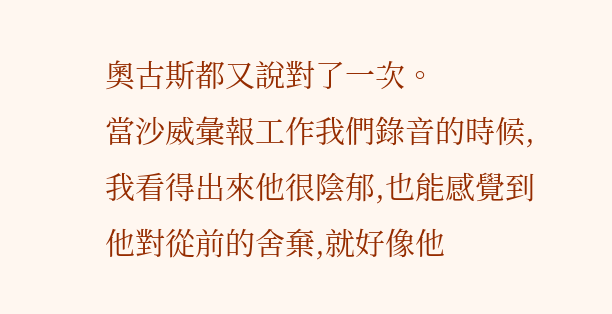奧古斯都又說對了一次。
當沙威彙報工作我們錄音的時候,我看得出來他很陰郁,也能感覺到他對從前的舍棄,就好像他